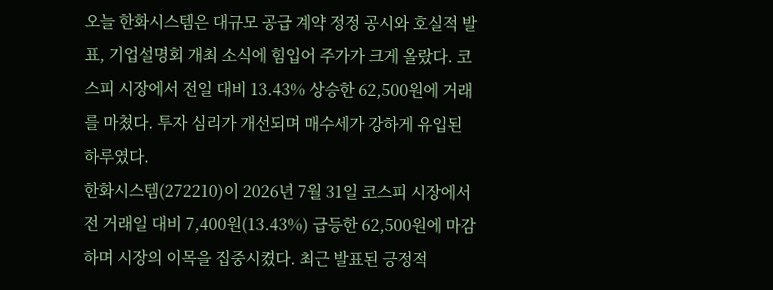오늘 한화시스템은 대규모 공급 계약 정정 공시와 호실적 발표, 기업설명회 개최 소식에 힘입어 주가가 크게 올랐다. 코스피 시장에서 전일 대비 13.43% 상승한 62,500원에 거래를 마쳤다. 투자 심리가 개선되며 매수세가 강하게 유입된 하루였다.
한화시스템(272210)이 2026년 7월 31일 코스피 시장에서 전 거래일 대비 7,400원(13.43%) 급등한 62,500원에 마감하며 시장의 이목을 집중시켰다. 최근 발표된 긍정적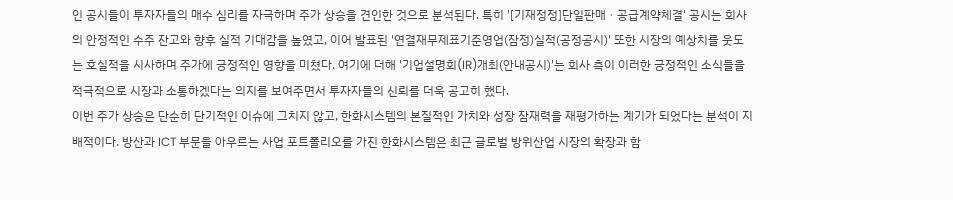인 공시들이 투자자들의 매수 심리를 자극하며 주가 상승을 견인한 것으로 분석된다. 특히 '[기재정정]단일판매ㆍ공급계약체결' 공시는 회사의 안정적인 수주 잔고와 향후 실적 기대감을 높였고, 이어 발표된 '연결재무제표기준영업(잠정)실적(공정공시)' 또한 시장의 예상치를 웃도는 호실적을 시사하며 주가에 긍정적인 영향을 미쳤다. 여기에 더해 '기업설명회(IR)개최(안내공시)'는 회사 측이 이러한 긍정적인 소식들을 적극적으로 시장과 소통하겠다는 의지를 보여주면서 투자자들의 신뢰를 더욱 공고히 했다.
이번 주가 상승은 단순히 단기적인 이슈에 그치지 않고, 한화시스템의 본질적인 가치와 성장 잠재력을 재평가하는 계기가 되었다는 분석이 지배적이다. 방산과 ICT 부문을 아우르는 사업 포트폴리오를 가진 한화시스템은 최근 글로벌 방위산업 시장의 확장과 함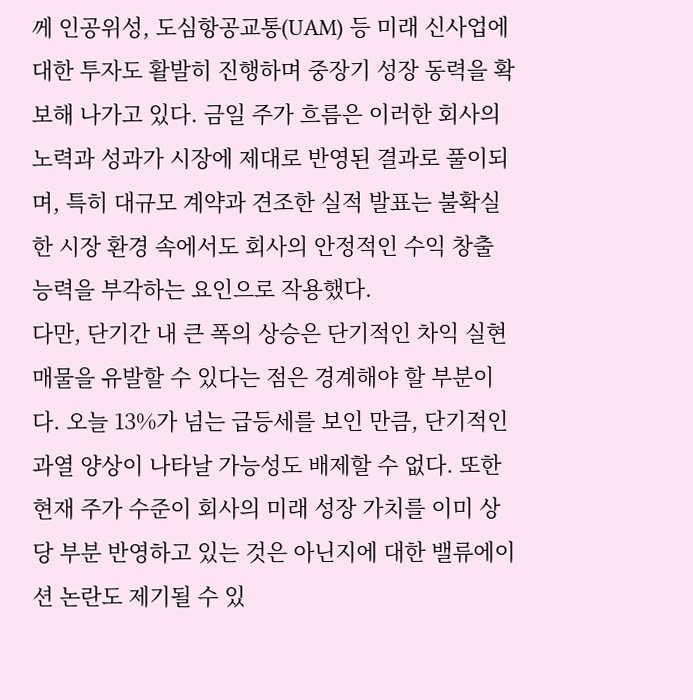께 인공위성, 도심항공교통(UAM) 등 미래 신사업에 대한 투자도 활발히 진행하며 중장기 성장 동력을 확보해 나가고 있다. 금일 주가 흐름은 이러한 회사의 노력과 성과가 시장에 제대로 반영된 결과로 풀이되며, 특히 대규모 계약과 견조한 실적 발표는 불확실한 시장 환경 속에서도 회사의 안정적인 수익 창출 능력을 부각하는 요인으로 작용했다.
다만, 단기간 내 큰 폭의 상승은 단기적인 차익 실현 매물을 유발할 수 있다는 점은 경계해야 할 부분이다. 오늘 13%가 넘는 급등세를 보인 만큼, 단기적인 과열 양상이 나타날 가능성도 배제할 수 없다. 또한 현재 주가 수준이 회사의 미래 성장 가치를 이미 상당 부분 반영하고 있는 것은 아닌지에 대한 밸류에이션 논란도 제기될 수 있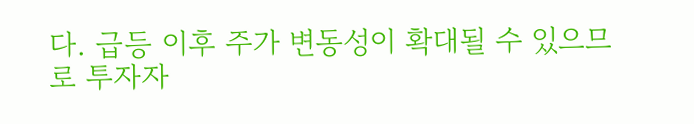다. 급등 이후 주가 변동성이 확대될 수 있으므로 투자자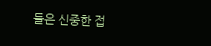들은 신중한 접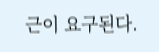근이 요구된다.